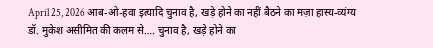April 25, 2026 आब-ओ-हवा इत्यादि चुनाव है, खड़े होने का नहीं बैठने का मज़ा हास्य-व्यंग्य डॉ. मुकेश असीमित की कलम से…. चुनाव है, खड़े होने का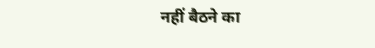नहीं बैठने का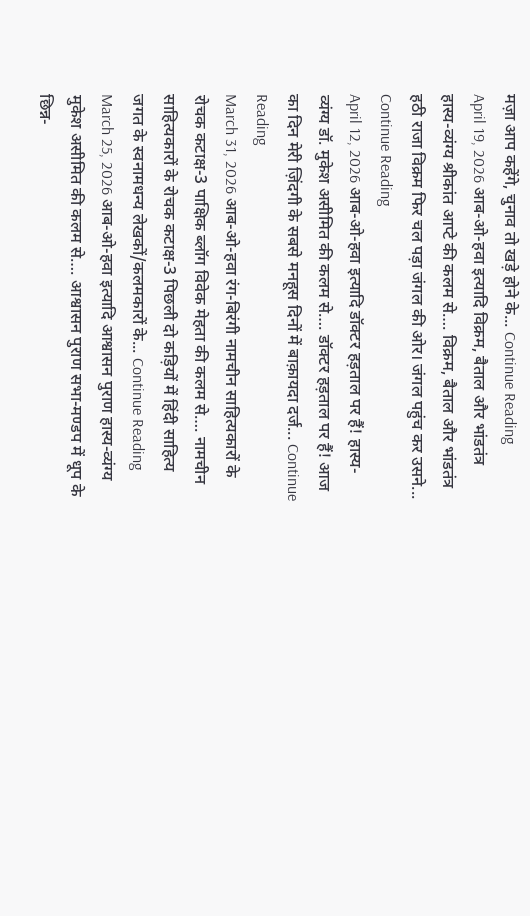मज़ा आप कहेंगे, चुनाव तो खड़े होने के... Continue Reading
April 19, 2026 आब-ओ-हवा इत्यादि विक्रम, बैताल और भांडतंत्र हास्य-व्यंग्य श्रीकांत आप्टे की कलम से…. विक्रम, बैताल और भांडतंत्र हठी राजा विक्रम फिर चल पड़ा जंगल की ओर। जंगल पहुंच कर उसने... Continue Reading
April 12, 2026 आब-ओ-हवा इत्यादि डॉक्टर हड़ताल पर हैं! हास्य-व्यंग्य डॉ. मुकेश असीमित की कलम से…. डॉक्टर हड़ताल पर हैं! आज का दिन मेरी ज़िंदगी के सबसे मनहूस दिनों में बाक़ायदा दर्ज... Continue Reading
March 31, 2026 आब-ओ-हवा रंग-बिरंगी नामचीन साहित्यकारों के रोचक कटाक्ष-3 पाक्षिक ब्लॉग विवेक मेहता की कलम से…. नामचीन साहित्यकारों के रोचक कटाक्ष-3 पिछली दो कड़ियों में हिंदी साहित्य जगत के स्वनामधन्य लेखकों/कलमकारों के... Continue Reading
March 25, 2026 आब-ओ-हवा इत्यादि आश्वासन पुराण हास्य-व्यंग्य मुकेश असीमित की कलम से…. आश्वासन पुराण सभा-मण्डप में धूप के छिन्न-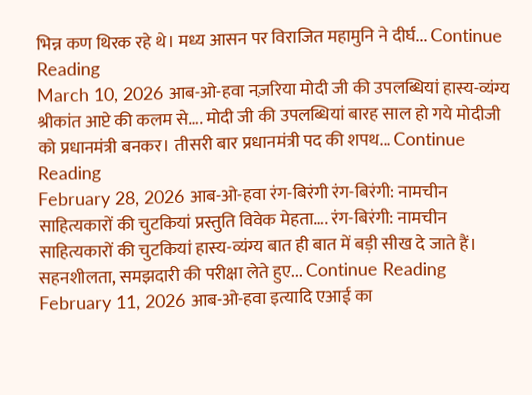भिन्न कण थिरक रहे थे। मध्य आसन पर विराजित महामुनि ने दीर्घ... Continue Reading
March 10, 2026 आब-ओ-हवा नज़रिया मोदी जी की उपलब्धियां हास्य-व्यंग्य श्रीकांत आप्टे की कलम से…. मोदी जी की उपलब्धियां बारह साल हो गये मोदीजी को प्रधानमंत्री बनकर। तीसरी बार प्रधानमंत्री पद की शपथ... Continue Reading
February 28, 2026 आब-ओ-हवा रंग-बिरंगी रंग-बिरंगी: नामचीन साहित्यकारों की चुटकियां प्रस्तुति विवेक मेहता…. रंग-बिरंगी: नामचीन साहित्यकारों की चुटकियां हास्य-व्यंग्य बात ही बात में बड़ी सीख दे जाते हैं। सहनशीलता, समझदारी की परीक्षा लेते हुए... Continue Reading
February 11, 2026 आब-ओ-हवा इत्यादि एआई का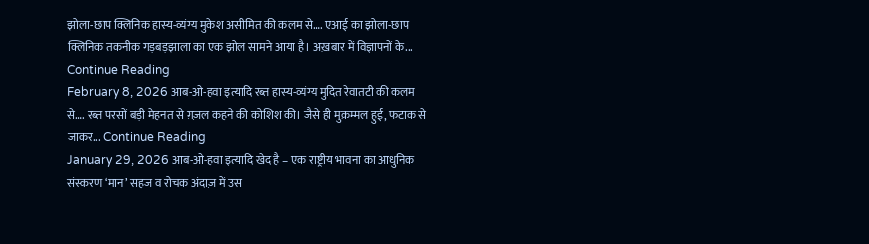झोला-छाप क्लिनिक हास्य-व्यंग्य मुकेश असीमित की कलम से…. एआई का झोला-छाप क्लिनिक तकनीक गड़बड़झाला का एक झोल सामने आया है। अख़बार में विज्ञापनों के... Continue Reading
February 8, 2026 आब-ओ-हवा इत्यादि रब्त हास्य-व्यंग्य मुदित रेवातटी की कलम से…. रब्त परसों बड़ी मेहनत से ग़ज़ल कहने की कोशिश की। जैसे ही मुक़म्मल हुई, फटाक से जाकर... Continue Reading
January 29, 2026 आब-ओ-हवा इत्यादि खेद है – एक राष्ट्रीय भावना का आधुनिक संस्करण ‘मान’ सहज व रोचक अंदाज़ में उस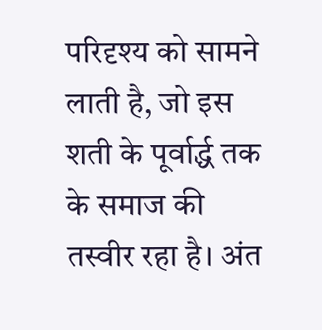परिदृश्य को सामने लाती है, जो इस शती के पूर्वार्द्ध तक के समाज की तस्वीर रहा है। अंत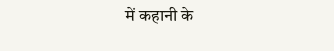में कहानी के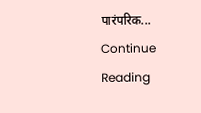पारंपरिक... Continue Reading